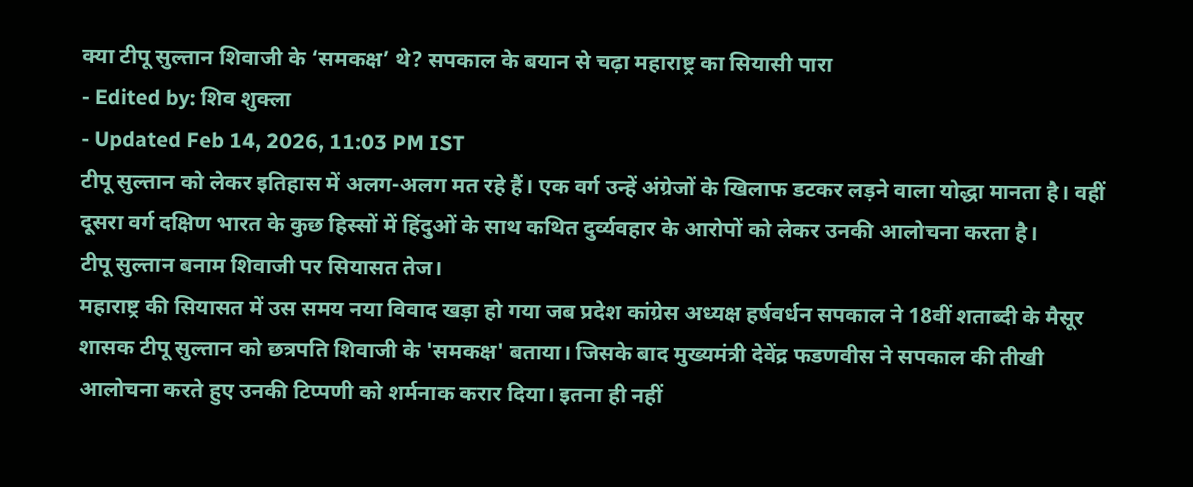क्या टीपू सुल्तान शिवाजी के ‘समकक्ष’ थे? सपकाल के बयान से चढ़ा महाराष्ट्र का सियासी पारा
- Edited by: शिव शुक्ला
- Updated Feb 14, 2026, 11:03 PM IST
टीपू सुल्तान को लेकर इतिहास में अलग-अलग मत रहे हैं। एक वर्ग उन्हें अंग्रेजों के खिलाफ डटकर लड़ने वाला योद्धा मानता है। वहीं दूसरा वर्ग दक्षिण भारत के कुछ हिस्सों में हिंदुओं के साथ कथित दुर्व्यवहार के आरोपों को लेकर उनकी आलोचना करता है।
टीपू सुल्तान बनाम शिवाजी पर सियासत तेज।
महाराष्ट्र की सियासत में उस समय नया विवाद खड़ा हो गया जब प्रदेश कांग्रेस अध्यक्ष हर्षवर्धन सपकाल ने 18वीं शताब्दी के मैसूर शासक टीपू सुल्तान को छत्रपति शिवाजी के 'समकक्ष' बताया। जिसके बाद मुख्यमंत्री देवेंद्र फडणवीस ने सपकाल की तीखी आलोचना करते हुए उनकी टिप्पणी को शर्मनाक करार दिया। इतना ही नहीं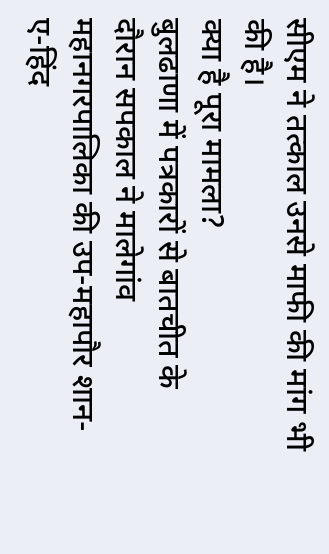सीएम ने तत्काल उनसे माफी की मांग भी की है।
क्या है पूरा मामला?
बुलढाणा में पत्रकारों से बातचीत के दौरान सपकाल ने मालेगांव महानगरपालिका की उप-महापौर शान-ए-हिंद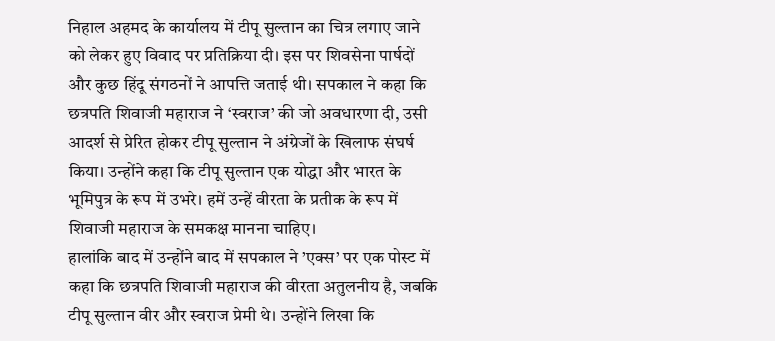निहाल अहमद के कार्यालय में टीपू सुल्तान का चित्र लगाए जाने को लेकर हुए विवाद पर प्रतिक्रिया दी। इस पर शिवसेना पार्षदों और कुछ हिंदू संगठनों ने आपत्ति जताई थी। सपकाल ने कहा कि छत्रपति शिवाजी महाराज ने ‘स्वराज’ की जो अवधारणा दी, उसी आदर्श से प्रेरित होकर टीपू सुल्तान ने अंग्रेजों के खिलाफ संघर्ष किया। उन्होंने कहा कि टीपू सुल्तान एक योद्धा और भारत के भूमिपुत्र के रूप में उभरे। हमें उन्हें वीरता के प्रतीक के रूप में शिवाजी महाराज के समकक्ष मानना चाहिए।
हालांकि बाद में उन्होंने बाद में सपकाल ने ’एक्स’ पर एक पोस्ट में कहा कि छत्रपति शिवाजी महाराज की वीरता अतुलनीय है, जबकि टीपू सुल्तान वीर और स्वराज प्रेमी थे। उन्होंने लिखा कि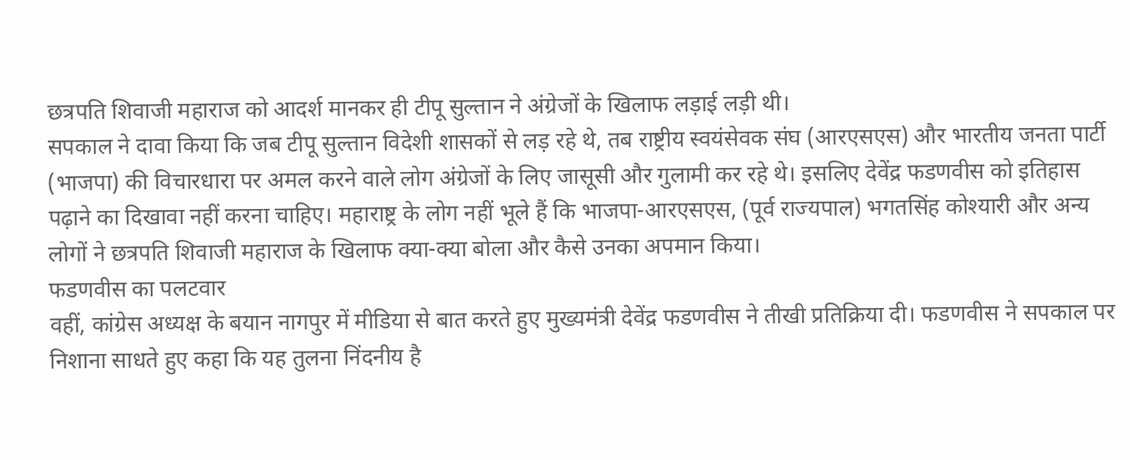छत्रपति शिवाजी महाराज को आदर्श मानकर ही टीपू सुल्तान ने अंग्रेजों के खिलाफ लड़ाई लड़ी थी।
सपकाल ने दावा किया कि जब टीपू सुल्तान विदेशी शासकों से लड़ रहे थे, तब राष्ट्रीय स्वयंसेवक संघ (आरएसएस) और भारतीय जनता पार्टी (भाजपा) की विचारधारा पर अमल करने वाले लोग अंग्रेजों के लिए जासूसी और गुलामी कर रहे थे। इसलिए देवेंद्र फडणवीस को इतिहास पढ़ाने का दिखावा नहीं करना चाहिए। महाराष्ट्र के लोग नहीं भूले हैं कि भाजपा-आरएसएस, (पूर्व राज्यपाल) भगतसिंह कोश्यारी और अन्य लोगों ने छत्रपति शिवाजी महाराज के खिलाफ क्या-क्या बोला और कैसे उनका अपमान किया।
फडणवीस का पलटवार
वहीं, कांग्रेस अध्यक्ष के बयान नागपुर में मीडिया से बात करते हुए मुख्यमंत्री देवेंद्र फडणवीस ने तीखी प्रतिक्रिया दी। फडणवीस ने सपकाल पर निशाना साधते हुए कहा कि यह तुलना निंदनीय है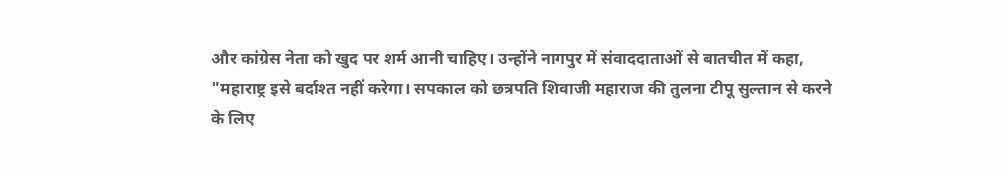और कांग्रेस नेता को खुद पर शर्म आनी चाहिए। उन्होंने नागपुर में संवाददाताओं से बातचीत में कहा, "महाराष्ट्र इसे बर्दाश्त नहीं करेगा। सपकाल को छत्रपति शिवाजी महाराज की तुलना टीपू सुल्तान से करने के लिए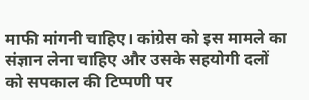माफी मांगनी चाहिए। कांग्रेस को इस मामले का संज्ञान लेना चाहिए और उसके सहयोगी दलों को सपकाल की टिप्पणी पर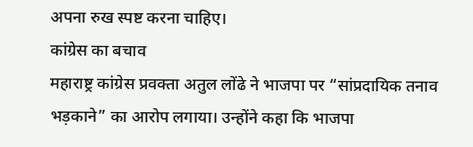अपना रुख स्पष्ट करना चाहिए।
कांग्रेस का बचाव
महाराष्ट्र कांग्रेस प्रवक्ता अतुल लोंढे ने भाजपा पर “सांप्रदायिक तनाव भड़काने” का आरोप लगाया। उन्होंने कहा कि भाजपा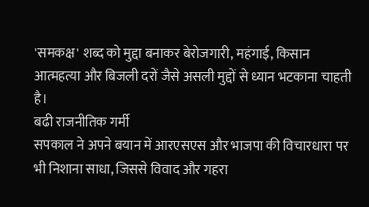'समकक्ष' शब्द को मुद्दा बनाकर बेरोजगारी, महंगाई, किसान आत्महत्या और बिजली दरों जैसे असली मुद्दों से ध्यान भटकाना चाहती है।
बढी राजनीतिक गर्मी
सपकाल ने अपने बयान में आरएसएस और भाजपा की विचारधारा पर भी निशाना साधा, जिससे विवाद और गहरा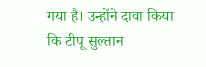गया है। उन्होंने दावा किया कि टीपू सुल्तान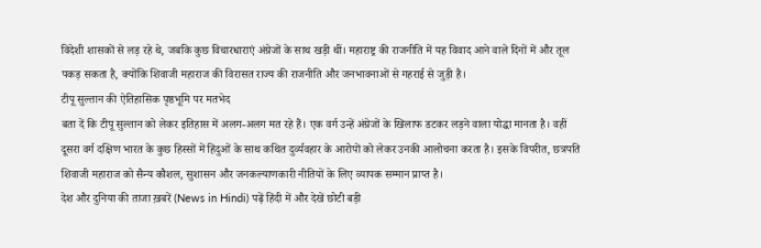विदेशी शासकों से लड़ रहे थे, जबकि कुछ विचारधाराएं अंग्रेजों के साथ खड़ी थीं। महाराष्ट्र की राजनीति में यह विवाद आने वाले दिनों में और तूल पकड़ सकता है, क्योंकि शिवाजी महाराज की विरासत राज्य की राजनीति और जनभावनाओं से गहराई से जुड़ी है।
टीपू सुल्तान की ऐतिहासिक पृष्ठभूमि पर मतभेद
बता दें कि टीपू सुल्तान को लेकर इतिहास में अलग-अलग मत रहे हैं। एक वर्ग उन्हें अंग्रेजों के खिलाफ डटकर लड़ने वाला योद्धा मानता है। वहीं दूसरा वर्ग दक्षिण भारत के कुछ हिस्सों में हिंदुओं के साथ कथित दुर्व्यवहार के आरोपों को लेकर उनकी आलोचना करता है। इसके विपरीत, छत्रपति शिवाजी महाराज को सैन्य कौशल, सुशासन और जनकल्याणकारी नीतियों के लिए व्यापक सम्मान प्राप्त है।
देश और दुनिया की ताजा ख़बरें (News in Hindi) पढ़ें हिंदी में और देखें छोटी बड़ी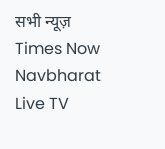सभी न्यूज़ Times Now Navbharat Live TV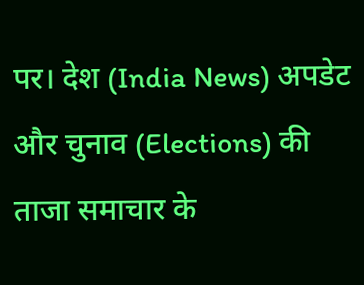पर। देश (India News) अपडेट और चुनाव (Elections) की ताजा समाचार के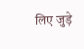लिए जुड़े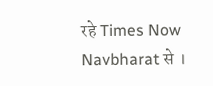रहे Times Now Navbharat से ।